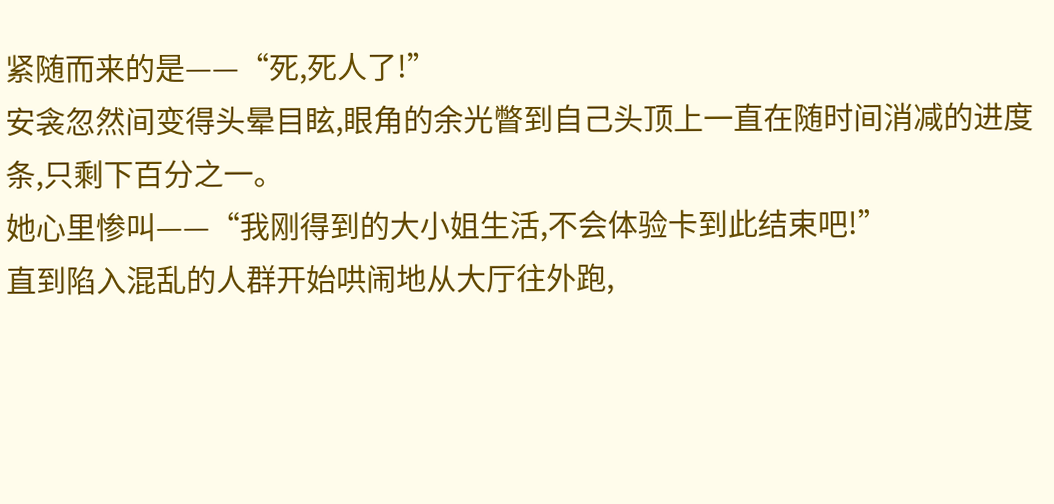紧随而来的是——“死,死人了!”
安衾忽然间变得头晕目眩,眼角的余光瞥到自己头顶上一直在随时间消减的进度条,只剩下百分之一。
她心里惨叫——“我刚得到的大小姐生活,不会体验卡到此结束吧!”
直到陷入混乱的人群开始哄闹地从大厅往外跑,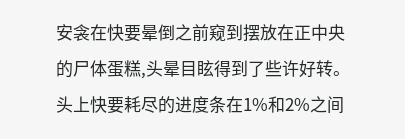安衾在快要晕倒之前窥到摆放在正中央的尸体蛋糕,头晕目眩得到了些许好转。
头上快要耗尽的进度条在1%和2%之间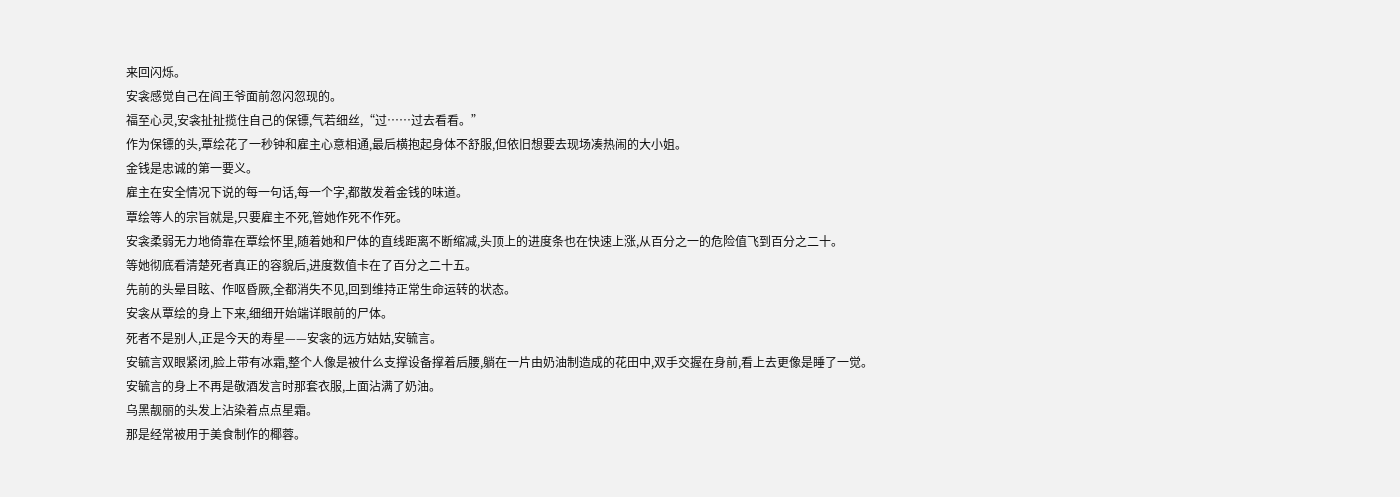来回闪烁。
安衾感觉自己在阎王爷面前忽闪忽现的。
福至心灵,安衾扯扯揽住自己的保镖,气若细丝,“过……过去看看。”
作为保镖的头,覃绘花了一秒钟和雇主心意相通,最后横抱起身体不舒服,但依旧想要去现场凑热闹的大小姐。
金钱是忠诚的第一要义。
雇主在安全情况下说的每一句话,每一个字,都散发着金钱的味道。
覃绘等人的宗旨就是,只要雇主不死,管她作死不作死。
安衾柔弱无力地倚靠在覃绘怀里,随着她和尸体的直线距离不断缩减,头顶上的进度条也在快速上涨,从百分之一的危险值飞到百分之二十。
等她彻底看清楚死者真正的容貌后,进度数值卡在了百分之二十五。
先前的头晕目眩、作呕昏厥,全都消失不见,回到维持正常生命运转的状态。
安衾从覃绘的身上下来,细细开始端详眼前的尸体。
死者不是别人,正是今天的寿星——安衾的远方姑姑,安毓言。
安毓言双眼紧闭,脸上带有冰霜,整个人像是被什么支撑设备撑着后腰,躺在一片由奶油制造成的花田中,双手交握在身前,看上去更像是睡了一觉。
安毓言的身上不再是敬酒发言时那套衣服,上面沾满了奶油。
乌黑靓丽的头发上沾染着点点星霜。
那是经常被用于美食制作的椰蓉。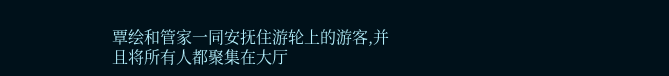覃绘和管家一同安抚住游轮上的游客,并且将所有人都聚集在大厅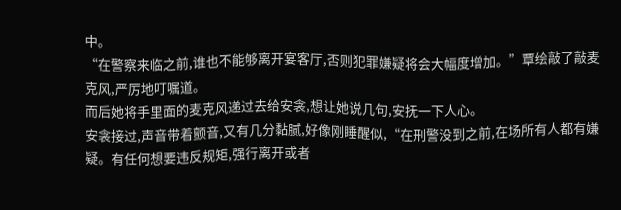中。
“在警察来临之前,谁也不能够离开宴客厅,否则犯罪嫌疑将会大幅度增加。”覃绘敲了敲麦克风,严厉地叮嘱道。
而后她将手里面的麦克风递过去给安衾,想让她说几句,安抚一下人心。
安衾接过,声音带着颤音,又有几分黏腻,好像刚睡醒似,“在刑警没到之前,在场所有人都有嫌疑。有任何想要违反规矩,强行离开或者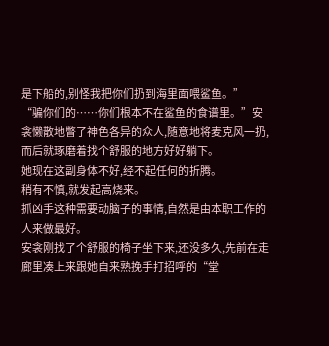是下船的,别怪我把你们扔到海里面喂鲨鱼。”
“骗你们的……你们根本不在鲨鱼的食谱里。”安衾懒散地瞥了神色各异的众人,随意地将麦克风一扔,而后就琢磨着找个舒服的地方好好躺下。
她现在这副身体不好,经不起任何的折腾。
稍有不慎,就发起高烧来。
抓凶手这种需要动脑子的事情,自然是由本职工作的人来做最好。
安衾刚找了个舒服的椅子坐下来,还没多久,先前在走廊里凑上来跟她自来熟挽手打招呼的“堂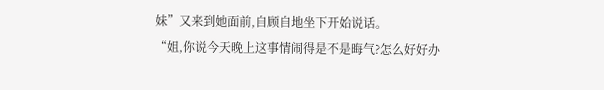妹”又来到她面前,自顾自地坐下开始说话。
“姐,你说今天晚上这事情闹得是不是晦气?怎么好好办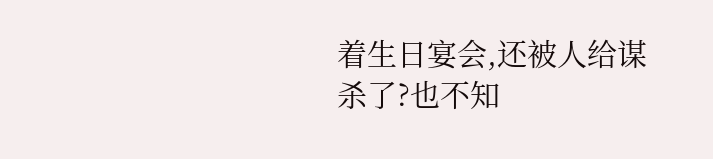着生日宴会,还被人给谋杀了?也不知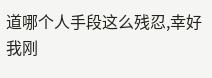道哪个人手段这么残忍,幸好我刚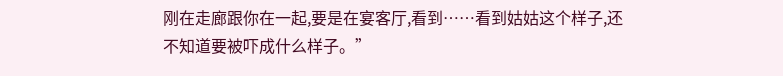刚在走廊跟你在一起,要是在宴客厅,看到……看到姑姑这个样子,还不知道要被吓成什么样子。”